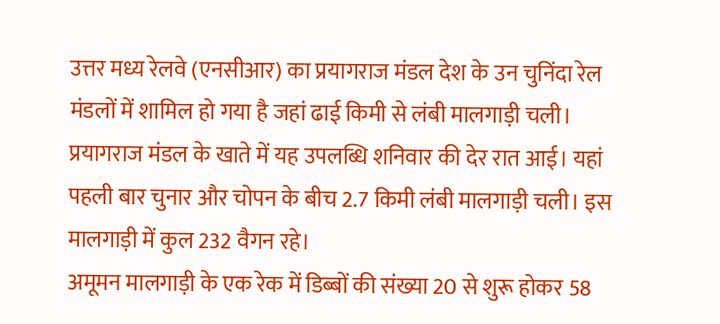उत्तर मध्य रेलवे (एनसीआर) का प्रयागराज मंडल देश के उन चुनिंदा रेल मंडलों में शामिल हो गया है जहां ढाई किमी से लंबी मालगाड़ी चली। प्रयागराज मंडल के खाते में यह उपलब्धि शनिवार की देर रात आई। यहां पहली बार चुनार और चोपन के बीच 2.7 किमी लंबी मालगाड़ी चली। इस मालगाड़ी में कुल 232 वैगन रहे।
अमूमन मालगाड़ी के एक रेक में डिब्बों की संख्या 20 से शुरू होकर 58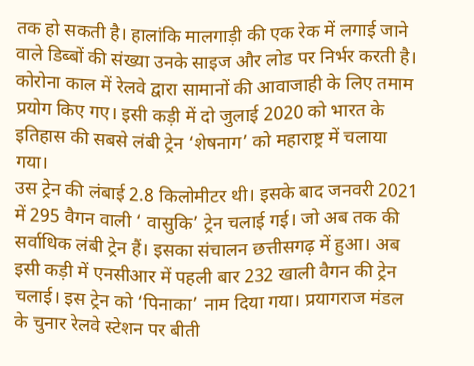तक हो सकती है। हालांकि मालगाड़ी की एक रेक में लगाई जाने वाले डिब्बों की संख्या उनके साइज और लोड पर निर्भर करती है। कोरोना काल में रेलवे द्वारा सामानों की आवाजाही के लिए तमाम प्रयोग किए गए। इसी कड़ी में दो जुलाई 2020 को भारत के इतिहास की सबसे लंबी ट्रेन ‘शेषनाग’ को महाराष्ट्र में चलाया गया।
उस ट्रेन की लंबाई 2.8 किलोमीटर थी। इसके बाद जनवरी 2021 में 295 वैगन वाली ‘ वासुकि’ ट्रेन चलाई गई। जो अब तक की सर्वाधिक लंबी ट्रेन हैं। इसका संचालन छत्तीसगढ़ में हुआ। अब इसी कड़ी में एनसीआर में पहली बार 232 खाली वैगन की ट्रेन चलाई। इस ट्रेन को ‘पिनाका’ नाम दिया गया। प्रयागराज मंडल के चुनार रेलवे स्टेशन पर बीती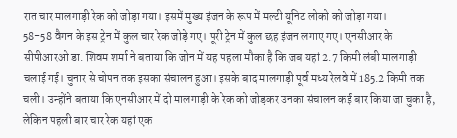रात चार मालगाड़ी रेक को जोड़ा गया। इसमें मुख्य इंजन के रूप में मल्टी यूनिट लोको को जोड़ा गया।
58-58 वैगन के इस ट्रेन में कुल चार रेक जोड़े गए। पूरी ट्रेन में कुल छह इंजन लगाए गए। एनसीआर के सीपीआरओ डा. शिवम शर्मा ने बताया कि जोन में यह पहला मौका है कि जब यहां 2.7 किमी लंबी मालगाड़ी चलाई गई। चुनार से चोपन तक इसका संचालन हुआ। इसके बाद मालगाड़ी पूर्व मध्य रेलवे में 185.2 किमी तक चली। उन्होंने बताया कि एनसीआर में दो मालगाड़ी के रेक को जोड़कर उनका संचालन कई बार किया जा चुका है, लेकिन पहली बार चार रेक यहां एक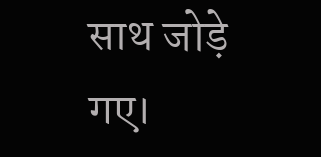साथ जोड़े गए।